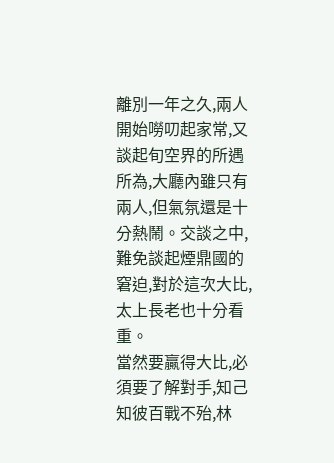離別一年之久,兩人開始嘮叨起家常,又談起旬空界的所遇所為,大廳內雖只有兩人,但氣氛還是十分熱鬧。交談之中,難免談起煙鼎國的窘迫,對於這次大比,太上長老也十分看重。
當然要贏得大比,必須要了解對手,知己知彼百戰不殆,林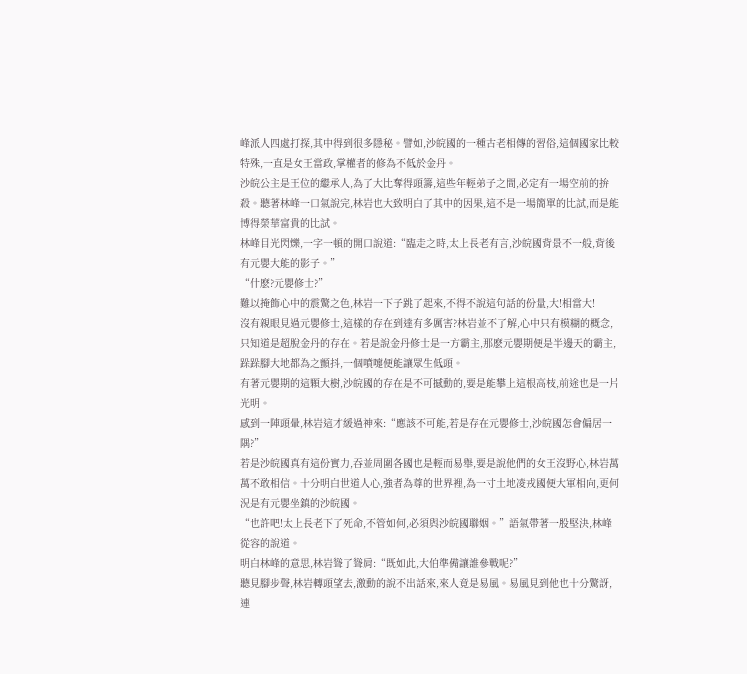峰派人四處打探,其中得到很多隱秘。譬如,沙皖國的一種古老相傳的習俗,這個國家比較特殊,一直是女王當政,掌權者的修為不低於金丹。
沙皖公主是王位的繼承人,為了大比奪得頭籌,這些年輕弟子之間,必定有一場空前的拚殺。聽著林峰一口氣說完,林岩也大致明白了其中的因果,這不是一場簡單的比試,而是能博得榮華富貴的比試。
林峰目光閃爍,一字一頓的開口說道:“臨走之時,太上長老有言,沙皖國背景不一般,背後有元嬰大能的影子。”
“什麽?元嬰修士?”
難以掩飾心中的震驚之色,林岩一下子跳了起來,不得不說這句話的份量,大!相當大!
沒有親眼見過元嬰修士,這樣的存在到達有多厲害?林岩並不了解,心中只有模糊的概念,只知道是超脫金丹的存在。若是說金丹修士是一方霸主,那麽元嬰期便是半邊天的霸主,跺跺腳大地都為之顫抖,一個噴嚏便能讓眾生低頭。
有著元嬰期的這顆大樹,沙皖國的存在是不可撼動的,要是能攀上這根高枝,前途也是一片光明。
感到一陣頭暈,林岩這才緩過神來:“應該不可能,若是存在元嬰修士,沙皖國怎會偏居一隅?”
若是沙皖國真有這份實力,吞並周圍各國也是輕而易舉,要是說他們的女王沒野心,林岩萬萬不敢相信。十分明白世道人心,強者為尊的世界裡,為一寸土地凌戎國便大軍相向,更何況是有元嬰坐鎮的沙皖國。
“也許吧!太上長老下了死命,不管如何,必須與沙皖國聯姻。”語氣帶著一股堅決,林峰從容的說道。
明白林峰的意思,林岩聳了聳肩:“既如此,大伯準備讓誰參戰呢?”
聽見腳步聲,林岩轉頭望去,激動的說不出話來,來人竟是易風。易風見到他也十分驚訝,連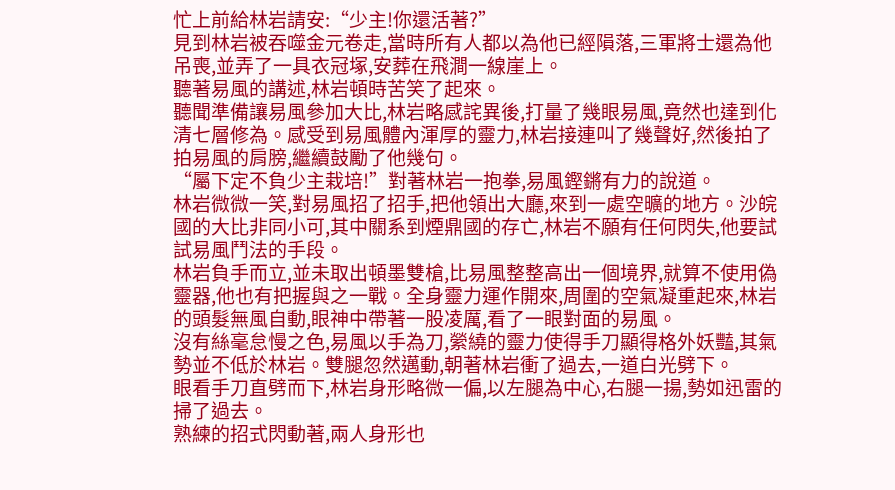忙上前給林岩請安:“少主!你還活著?”
見到林岩被吞噬金元卷走,當時所有人都以為他已經隕落,三軍將士還為他吊喪,並弄了一具衣冠塚,安葬在飛澗一線崖上。
聽著易風的講述,林岩頓時苦笑了起來。
聽聞準備讓易風參加大比,林岩略感詫異後,打量了幾眼易風,竟然也達到化清七層修為。感受到易風體內渾厚的靈力,林岩接連叫了幾聲好,然後拍了拍易風的肩膀,繼續鼓勵了他幾句。
“屬下定不負少主栽培!”對著林岩一抱拳,易風鏗鏘有力的說道。
林岩微微一笑,對易風招了招手,把他領出大廳,來到一處空曠的地方。沙皖國的大比非同小可,其中關系到煙鼎國的存亡,林岩不願有任何閃失,他要試試易風鬥法的手段。
林岩負手而立,並未取出頓墨雙槍,比易風整整高出一個境界,就算不使用偽靈器,他也有把握與之一戰。全身靈力運作開來,周圍的空氣凝重起來,林岩的頭髮無風自動,眼神中帶著一股凌厲,看了一眼對面的易風。
沒有絲毫怠慢之色,易風以手為刀,縈繞的靈力使得手刀顯得格外妖豔,其氣勢並不低於林岩。雙腿忽然邁動,朝著林岩衝了過去,一道白光劈下。
眼看手刀直劈而下,林岩身形略微一偏,以左腿為中心,右腿一揚,勢如迅雷的掃了過去。
熟練的招式閃動著,兩人身形也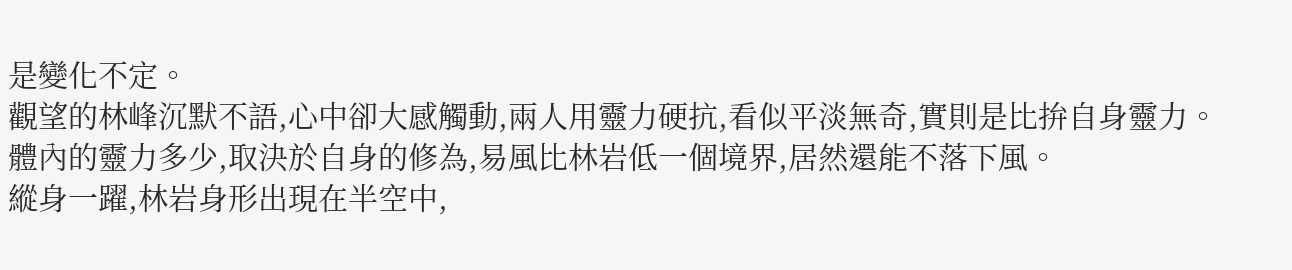是變化不定。
觀望的林峰沉默不語,心中卻大感觸動,兩人用靈力硬抗,看似平淡無奇,實則是比拚自身靈力。體內的靈力多少,取決於自身的修為,易風比林岩低一個境界,居然還能不落下風。
縱身一躍,林岩身形出現在半空中,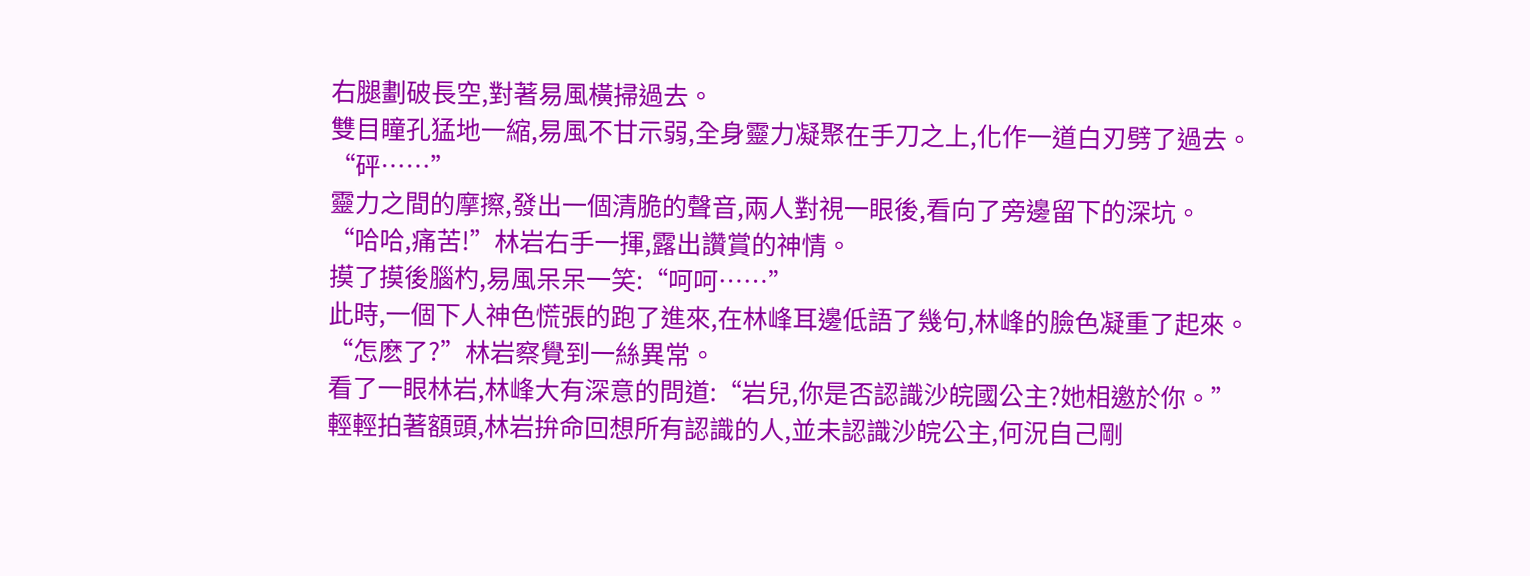右腿劃破長空,對著易風橫掃過去。
雙目瞳孔猛地一縮,易風不甘示弱,全身靈力凝聚在手刀之上,化作一道白刃劈了過去。
“砰……”
靈力之間的摩擦,發出一個清脆的聲音,兩人對視一眼後,看向了旁邊留下的深坑。
“哈哈,痛苦!”林岩右手一揮,露出讚賞的神情。
摸了摸後腦杓,易風呆呆一笑:“呵呵……”
此時,一個下人神色慌張的跑了進來,在林峰耳邊低語了幾句,林峰的臉色凝重了起來。
“怎麽了?”林岩察覺到一絲異常。
看了一眼林岩,林峰大有深意的問道:“岩兒,你是否認識沙皖國公主?她相邀於你。”
輕輕拍著額頭,林岩拚命回想所有認識的人,並未認識沙皖公主,何況自己剛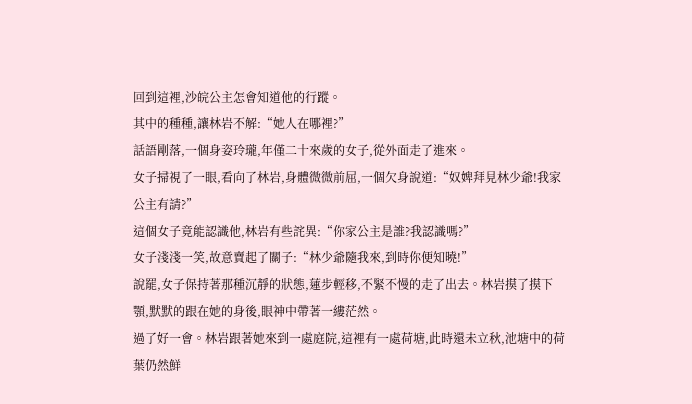回到這裡,沙皖公主怎會知道他的行蹤。
其中的種種,讓林岩不解:“她人在哪裡?”
話語剛落,一個身姿玲瓏,年僅二十來歲的女子,從外面走了進來。
女子掃視了一眼,看向了林岩,身體微微前屈,一個欠身說道:“奴婢拜見林少爺!我家公主有請?”
這個女子竟能認識他,林岩有些詫異:“你家公主是誰?我認識嗎?”
女子淺淺一笑,故意賣起了關子:“林少爺隨我來,到時你便知曉!”
說罷,女子保持著那種沉靜的狀態,蓮步輕移,不緊不慢的走了出去。林岩摸了摸下顎,默默的跟在她的身後,眼神中帶著一縷茫然。
過了好一會。林岩跟著她來到一處庭院,這裡有一處荷塘,此時還未立秋,池塘中的荷葉仍然鮮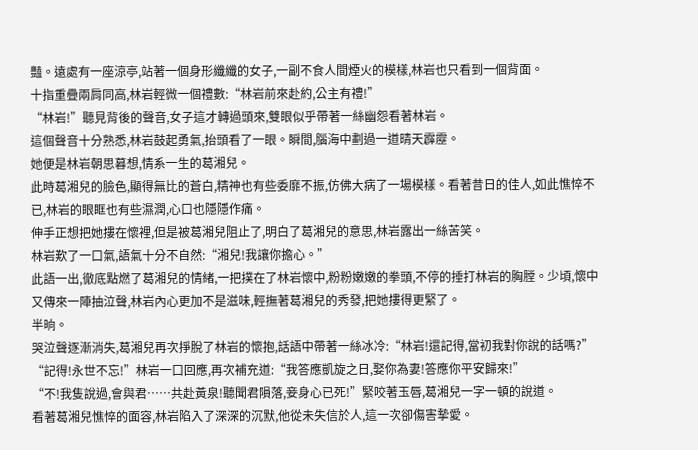豔。遠處有一座涼亭,站著一個身形纖纖的女子,一副不食人間煙火的模樣,林岩也只看到一個背面。
十指重疊兩肩同高,林岩輕微一個禮數:“林岩前來赴約,公主有禮!”
“林岩!”聽見背後的聲音,女子這才轉過頭來,雙眼似乎帶著一絲幽怨看著林岩。
這個聲音十分熟悉,林岩鼓起勇氣,抬頭看了一眼。瞬間,腦海中劃過一道晴天霹靂。
她便是林岩朝思暮想,情系一生的葛湘兒。
此時葛湘兒的臉色,顯得無比的蒼白,精神也有些委靡不振,仿佛大病了一場模樣。看著昔日的佳人,如此憔悴不已,林岩的眼眶也有些濕潤,心口也隱隱作痛。
伸手正想把她摟在懷裡,但是被葛湘兒阻止了,明白了葛湘兒的意思,林岩露出一絲苦笑。
林岩歎了一口氣,語氣十分不自然:“湘兒!我讓你擔心。”
此語一出,徹底點燃了葛湘兒的情緒,一把撲在了林岩懷中,粉粉嫩嫩的拳頭,不停的捶打林岩的胸膛。少頃,懷中又傳來一陣抽泣聲,林岩內心更加不是滋味,輕撫著葛湘兒的秀發,把她摟得更緊了。
半晌。
哭泣聲逐漸消失,葛湘兒再次掙脫了林岩的懷抱,話語中帶著一絲冰冷:“林岩!還記得,當初我對你說的話嗎?”
“記得!永世不忘!”林岩一口回應,再次補充道:“我答應凱旋之日,娶你為妻!答應你平安歸來!”
“不!我隻說過,會與君……共赴黃泉!聽聞君隕落,妾身心已死!”緊咬著玉唇,葛湘兒一字一頓的說道。
看著葛湘兒憔悴的面容,林岩陷入了深深的沉默,他從未失信於人,這一次卻傷害摯愛。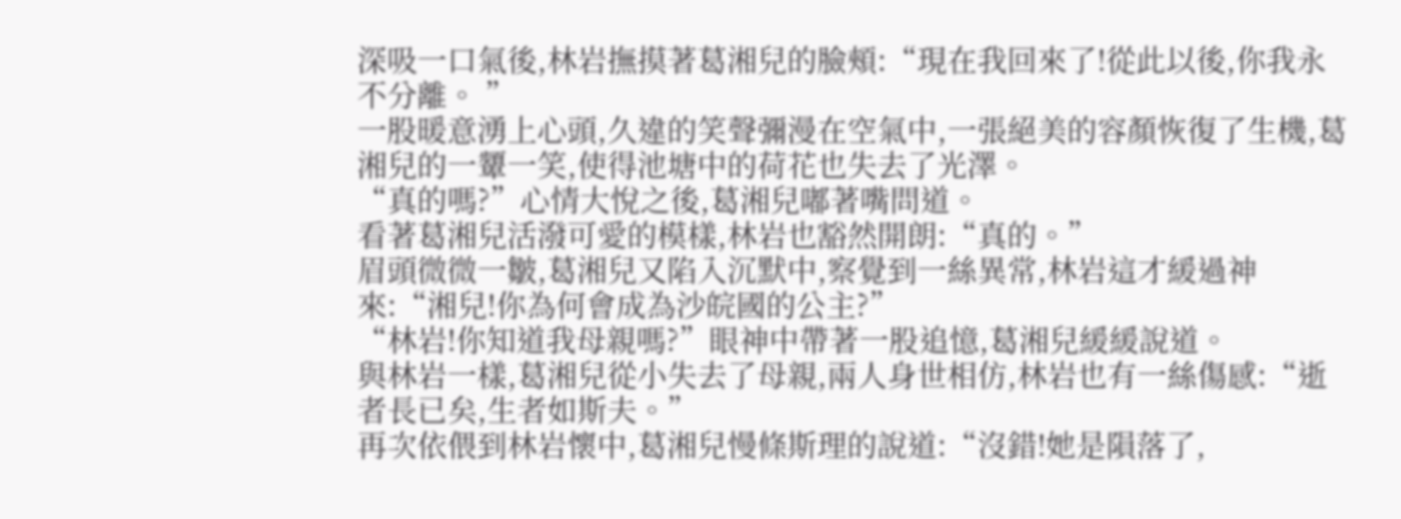深吸一口氣後,林岩撫摸著葛湘兒的臉頰:“現在我回來了!從此以後,你我永不分離。 ”
一股暖意湧上心頭,久違的笑聲彌漫在空氣中,一張絕美的容顏恢復了生機,葛湘兒的一顰一笑,使得池塘中的荷花也失去了光澤。
“真的嗎?”心情大悅之後,葛湘兒嘟著嘴問道。
看著葛湘兒活潑可愛的模樣,林岩也豁然開朗:“真的。”
眉頭微微一皺,葛湘兒又陷入沉默中,察覺到一絲異常,林岩這才緩過神來:“湘兒!你為何會成為沙皖國的公主?”
“林岩!你知道我母親嗎?”眼神中帶著一股追憶,葛湘兒緩緩說道。
與林岩一樣,葛湘兒從小失去了母親,兩人身世相仿,林岩也有一絲傷感:“逝者長已矣,生者如斯夫。”
再次依偎到林岩懷中,葛湘兒慢條斯理的說道:“沒錯!她是隕落了,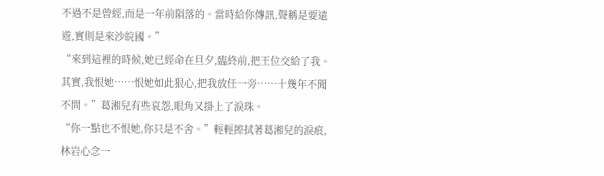不過不是曾經,而是一年前隕落的。當時給你傳訊,聲稱是要遠遊,實則是來沙皖國。”
“來到這裡的時候,她已經命在旦夕,臨終前,把王位交給了我。其實,我恨她……恨她如此狠心,把我放任一旁……十幾年不聞不問。”葛湘兒有些哀怨,眼角又掛上了淚珠。
“你一點也不恨她,你只是不舍。”輕輕擦拭著葛湘兒的淚痕,林岩心念一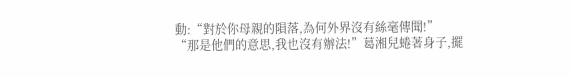動:“對於你母親的隕落,為何外界沒有絲毫傳聞!”
“那是他們的意思,我也沒有辦法!”葛湘兒蜷著身子,擺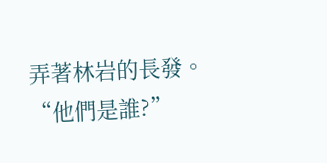弄著林岩的長發。
“他們是誰?”